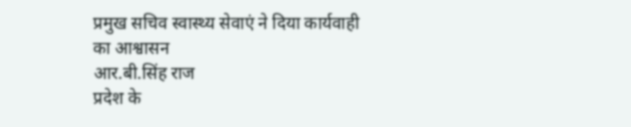प्रमुख सचिव स्वास्थ्य सेवाएं ने दिया कार्यवाही का आश्वासन
आर.बी.सिंह राज
प्रदेश के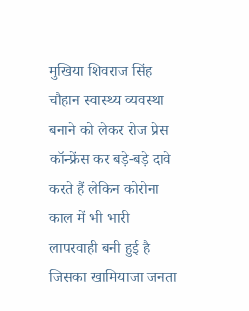मुखिया शिवराज सिंह चौहान स्वास्थ्य व्यवस्था बनाने को लेकर रोज प्रेस कॉन्फ्रेंस कर बड़े-बड़े दावे करते हैं लेकिन कोरोना काल में भी भारी लापरवाही बनी हुई है जिसका खामियाजा जनता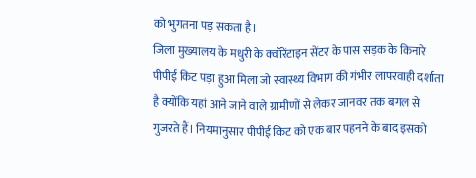को भुगतना पड़ सकता है।
जिला मुख्यालय के मधुरी के क्वॉरेंटाइन सेंटर के पास सड़क के किनारे पीपीई किट पड़ा हुआ मिला जो स्वास्थ्य विभाग की गंभीर लापरवाही दर्शाता है क्योंकि यहां आने जाने वाले ग्रामीणों से लेकर जानवर तक बगल से गुजरते हैं। नियमानुसार पीपीई किट को एक बार पहनने के बाद इसको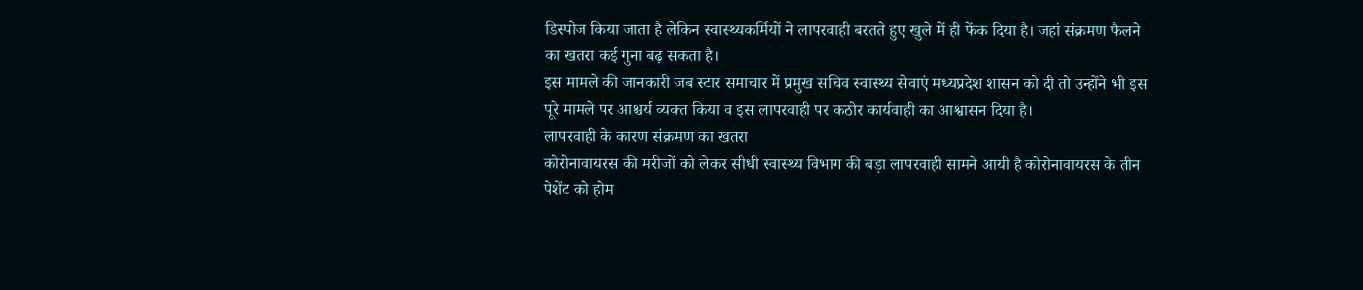डिस्पोज किया जाता है लेकिन स्वास्थ्यकर्मियों ने लापरवाही बरतते हुए खुले में ही फेंक दिया है। जहां संक्रमण फैलने का खतरा कई गुना बढ़ सकता है।
इस मामले की जानकारी जब स्टार समाचार में प्रमुख सचिव स्वास्थ्य सेवाएं मध्यप्रदेश शासन को दी तो उन्होंने भी इस पूरे मामले पर आश्चर्य व्यक्त किया व इस लापरवाही पर कठोर कार्यवाही का आश्वासन दिया है।
लापरवाही के कारण संक्रमण का खतरा
कोरोनावायरस की मरीजों को लेकर सीधी स्वास्थ्य विभाग की बड़ा लापरवाही सामने आयी है कोरोनावायरस के तीन पेशेंट को होम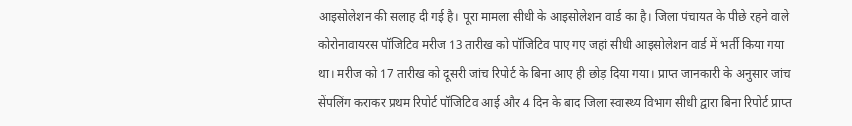आइसोलेशन की सलाह दी गई है। पूरा मामला सीधी के आइसोलेशन वार्ड का है। जिला पंचायत के पीछे रहने वाले कोरोनावायरस पॉजिटिव मरीज 13 तारीख को पॉजिटिव पाए गए जहां सीधी आइसोलेशन वार्ड में भर्ती किया गया था। मरीज को 17 तारीख को दूसरी जांच रिपोर्ट के बिना आए ही छोड़ दिया गया। प्राप्त जानकारी के अनुसार जांच सेंपलिंग कराकर प्रथम रिपोर्ट पॉजिटिव आई और 4 दिन के बाद जिला स्वास्थ्य विभाग सीधी द्वारा बिना रिपोर्ट प्राप्त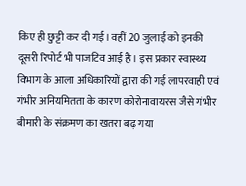किए ही छुट्टी कर दी गई। वहीं 20 जुलाई को इनकी दूसरी रिपोर्ट भी पाजटिव आई है। इस प्रकार स्वास्थ्य विभाग के आला अधिकारियों द्वारा की गई लापरवाही एवं गंभीर अनियमितता के कारण कोरोनावायरस जैसे गंभीर बीमारी के संक्रमण का खतरा बढ़ गया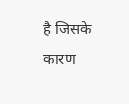है जिसके कारण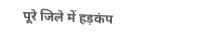पूरे जिले में हड़कंप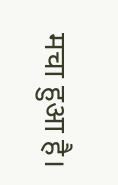मचा हुआ है।